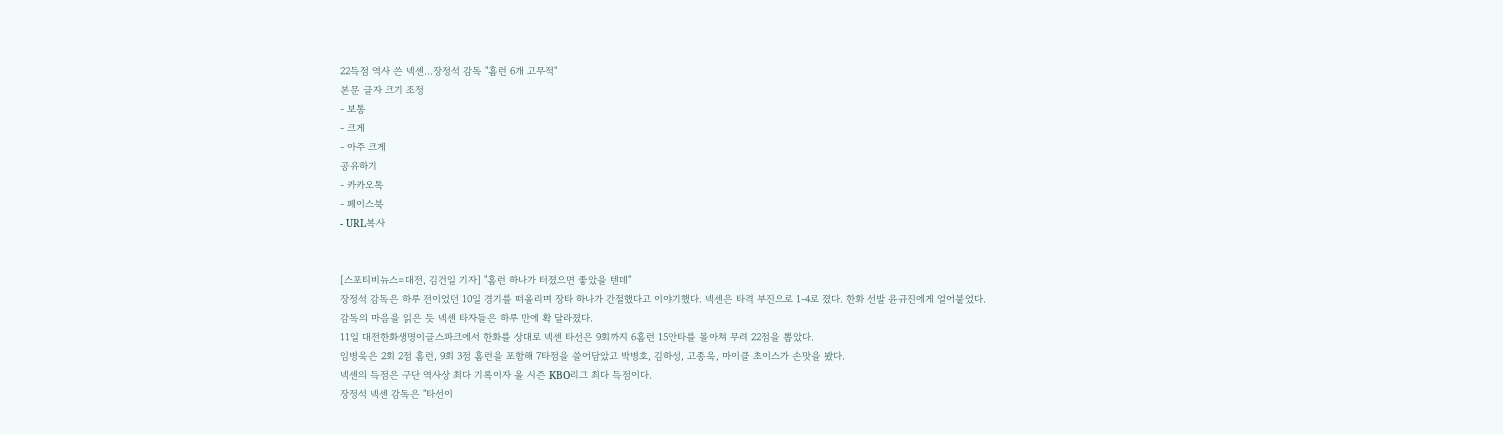22득점 역사 쓴 넥센…장정석 감독 "홈런 6개 고무적"
본문 글자 크기 조정
- 보통
- 크게
- 아주 크게
공유하기
- 카카오톡
- 페이스북
- URL복사


[스포티비뉴스=대전, 김건일 기자] "홈런 하나가 터졌으면 좋았을 텐데"
장정석 감독은 하루 전이었던 10일 경기를 떠올리며 장타 하나가 간절했다고 이야기했다. 넥센은 타격 부진으로 1-4로 졌다. 한화 선발 윤규진에게 얼어붙었다.
감독의 마음을 읽은 듯 넥센 타자들은 하루 만에 확 달라졌다.
11일 대전한화생명이글스파크에서 한화를 상대로 넥센 타선은 9회까지 6홈런 15안타를 몰아쳐 무려 22점을 뽑았다.
임병욱은 2회 2점 홈런, 9회 3점 홈런을 포함해 7타점을 쓸어담았고 박병호, 김하성, 고종욱, 마이클 초이스가 손맛을 봤다.
넥센의 득점은 구단 역사상 최다 기록이자 올 시즌 KBO리그 최다 득점이다.
장정석 넥센 감독은 "타선이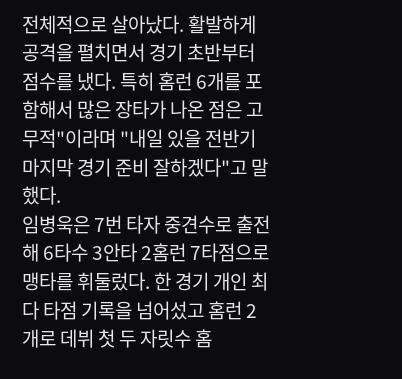전체적으로 살아났다. 활발하게 공격을 펼치면서 경기 초반부터 점수를 냈다. 특히 홈런 6개를 포함해서 많은 장타가 나온 점은 고무적"이라며 "내일 있을 전반기 마지막 경기 준비 잘하겠다"고 말했다.
임병욱은 7번 타자 중견수로 출전해 6타수 3안타 2홈런 7타점으로 맹타를 휘둘렀다. 한 경기 개인 최다 타점 기록을 넘어섰고 홈런 2개로 데뷔 첫 두 자릿수 홈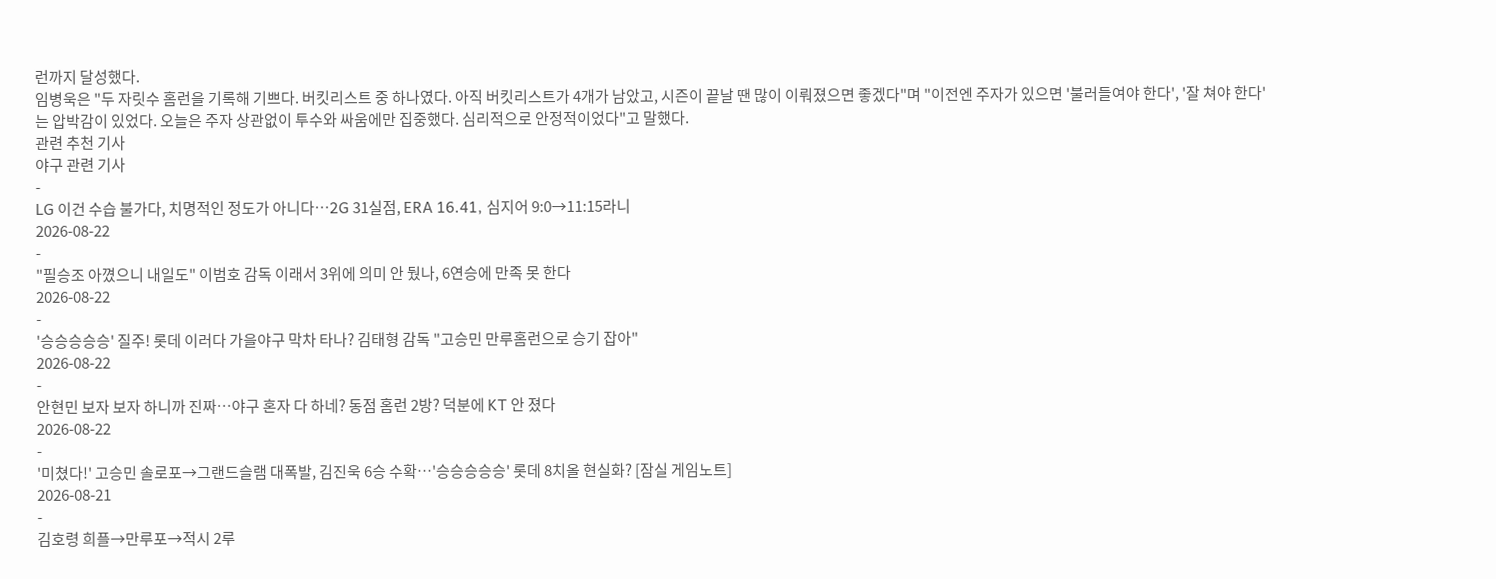런까지 달성했다.
임병욱은 "두 자릿수 홈런을 기록해 기쁘다. 버킷리스트 중 하나였다. 아직 버킷리스트가 4개가 남았고, 시즌이 끝날 땐 많이 이뤄졌으면 좋겠다"며 "이전엔 주자가 있으면 '불러들여야 한다', '잘 쳐야 한다'는 압박감이 있었다. 오늘은 주자 상관없이 투수와 싸움에만 집중했다. 심리적으로 안정적이었다"고 말했다.
관련 추천 기사
야구 관련 기사
-
LG 이건 수습 불가다, 치명적인 정도가 아니다…2G 31실점, ERA 16.41, 심지어 9:0→11:15라니
2026-08-22
-
"필승조 아꼈으니 내일도" 이범호 감독 이래서 3위에 의미 안 뒀나, 6연승에 만족 못 한다
2026-08-22
-
'승승승승승' 질주! 롯데 이러다 가을야구 막차 타나? 김태형 감독 "고승민 만루홈런으로 승기 잡아"
2026-08-22
-
안현민 보자 보자 하니까 진짜…야구 혼자 다 하네? 동점 홈런 2방? 덕분에 KT 안 졌다
2026-08-22
-
'미쳤다!' 고승민 솔로포→그랜드슬램 대폭발, 김진욱 6승 수확…'승승승승승' 롯데 8치올 현실화? [잠실 게임노트]
2026-08-21
-
김호령 희플→만루포→적시 2루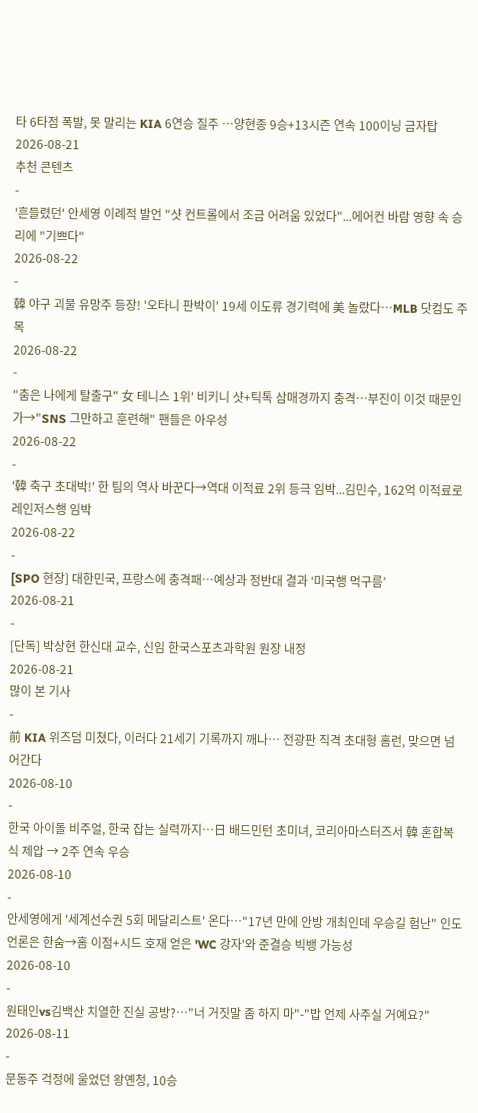타 6타점 폭발, 못 말리는 KIA 6연승 질주 …양현종 9승+13시즌 연속 100이닝 금자탑
2026-08-21
추천 콘텐츠
-
'흔들렸던' 안세영 이례적 발언 "샷 컨트롤에서 조금 어려움 있었다"...에어컨 바람 영향 속 승리에 "기쁘다"
2026-08-22
-
韓 야구 괴물 유망주 등장! '오타니 판박이' 19세 이도류 경기력에 美 놀랐다…MLB 닷컴도 주목
2026-08-22
-
"춤은 나에게 탈출구" 女 테니스 1위' 비키니 샷+틱톡 삼매경까지 충격…부진이 이것 때문인가→"SNS 그만하고 훈련해" 팬들은 아우성
2026-08-22
-
'韓 축구 초대박!' 한 팀의 역사 바꾼다→역대 이적료 2위 등극 임박...김민수, 162억 이적료로 레인저스행 임박
2026-08-22
-
[SPO 현장] 대한민국, 프랑스에 충격패…예상과 정반대 결과 ‘미국행 먹구름’
2026-08-21
-
[단독] 박상현 한신대 교수, 신임 한국스포츠과학원 원장 내정
2026-08-21
많이 본 기사
-
前 KIA 위즈덤 미쳤다, 이러다 21세기 기록까지 깨나… 전광판 직격 초대형 홈런, 맞으면 넘어간다
2026-08-10
-
한국 아이돌 비주얼, 한국 잡는 실력까지…日 배드민턴 초미녀, 코리아마스터즈서 韓 혼합복식 제압 → 2주 연속 우승
2026-08-10
-
안세영에게 '세계선수권 5회 메달리스트' 온다…"17년 만에 안방 개최인데 우승길 험난" 인도 언론은 한숨→홈 이점+시드 호재 얻은 'WC 강자'와 준결승 빅뱅 가능성
2026-08-10
-
원태인vs김백산 치열한 진실 공방?…"너 거짓말 좀 하지 마"-"밥 언제 사주실 거예요?"
2026-08-11
-
문동주 걱정에 울었던 왕옌청, 10승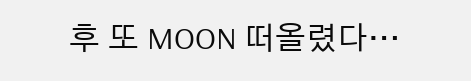후 또 MOON 떠올렸다…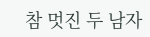참 멋진 두 남자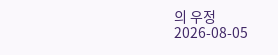의 우정
2026-08-05